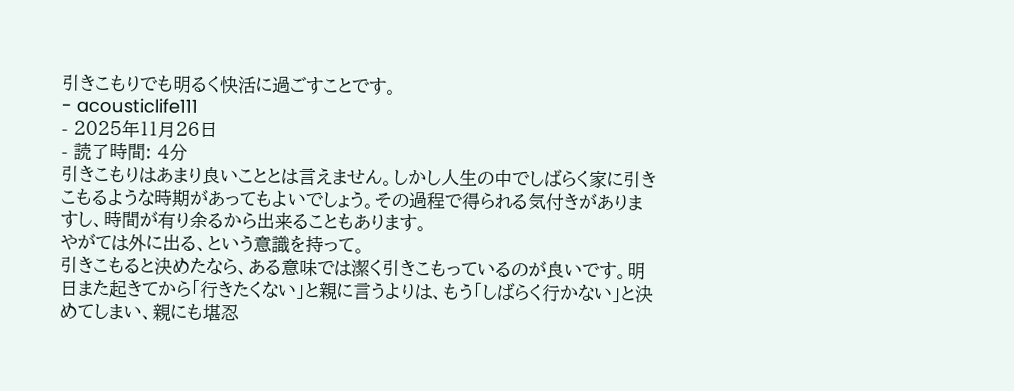引きこもりでも明るく快活に過ごすことです。
- acousticlife111
- 2025年11月26日
- 読了時間: 4分
引きこもりはあまり良いこととは言えません。しかし人生の中でしばらく家に引きこもるような時期があってもよいでしょう。その過程で得られる気付きがありますし、時間が有り余るから出来ることもあります。
やがては外に出る、という意識を持って。
引きこもると決めたなら、ある意味では潔く引きこもっているのが良いです。明日また起きてから「行きたくない」と親に言うよりは、もう「しばらく行かない」と決めてしまい、親にも堪忍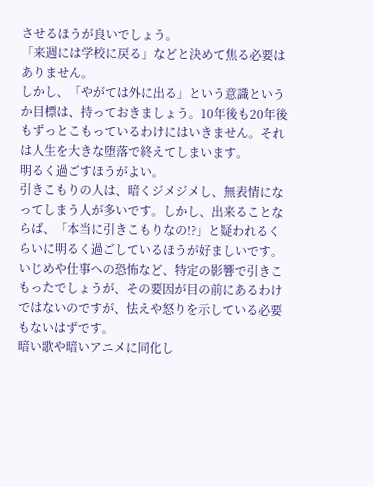させるほうが良いでしょう。
「来週には学校に戻る」などと決めて焦る必要はありません。
しかし、「やがては外に出る」という意識というか目標は、持っておきましょう。10年後も20年後もずっとこもっているわけにはいきません。それは人生を大きな堕落で終えてしまいます。
明るく過ごすほうがよい。
引きこもりの人は、暗くジメジメし、無表情になってしまう人が多いです。しかし、出来ることならば、「本当に引きこもりなの!?」と疑われるくらいに明るく過ごしているほうが好ましいです。いじめや仕事への恐怖など、特定の影響で引きこもったでしょうが、その要因が目の前にあるわけではないのですが、怯えや怒りを示している必要もないはずです。
暗い歌や暗いアニメに同化し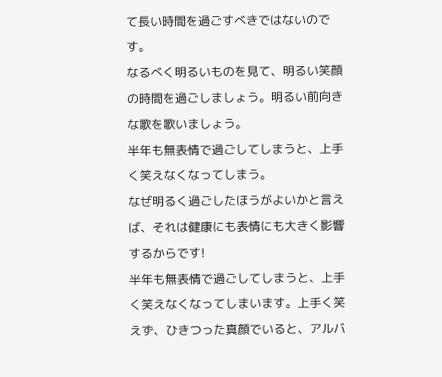て長い時間を過ごすべきではないのです。
なるべく明るいものを見て、明るい笑顔の時間を過ごしましょう。明るい前向きな歌を歌いましょう。
半年も無表情で過ごしてしまうと、上手く笑えなくなってしまう。
なぜ明るく過ごしたほうがよいかと言えば、それは健康にも表情にも大きく影響するからです!
半年も無表情で過ごしてしまうと、上手く笑えなくなってしまいます。上手く笑えず、ひきつった真顔でいると、アルバ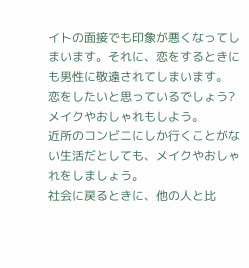イトの面接でも印象が悪くなってしまいます。それに、恋をするときにも男性に敬遠されてしまいます。
恋をしたいと思っているでしょう?
メイクやおしゃれもしよう。
近所のコンビニにしか行くことがない生活だとしても、メイクやおしゃれをしましょう。
社会に戻るときに、他の人と比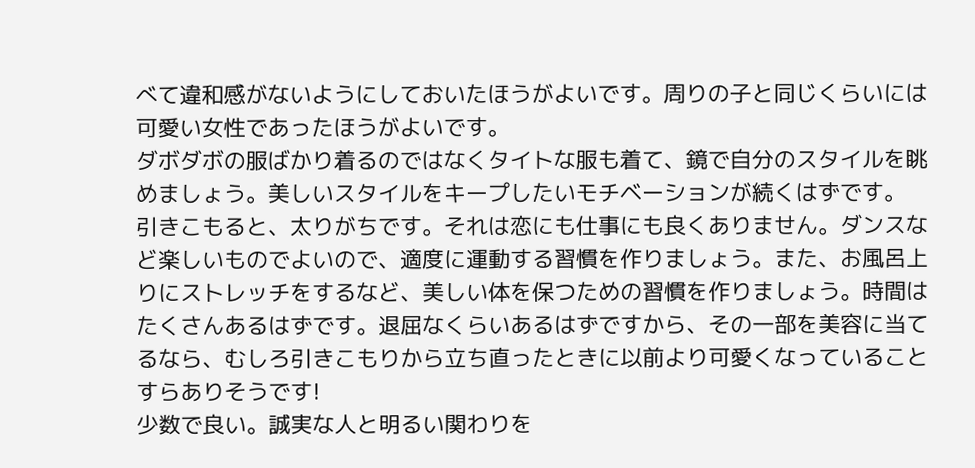べて違和感がないようにしておいたほうがよいです。周りの子と同じくらいには可愛い女性であったほうがよいです。
ダボダボの服ばかり着るのではなくタイトな服も着て、鏡で自分のスタイルを眺めましょう。美しいスタイルをキープしたいモチベーションが続くはずです。
引きこもると、太りがちです。それは恋にも仕事にも良くありません。ダンスなど楽しいものでよいので、適度に運動する習慣を作りましょう。また、お風呂上りにストレッチをするなど、美しい体を保つための習慣を作りましょう。時間はたくさんあるはずです。退屈なくらいあるはずですから、その一部を美容に当てるなら、むしろ引きこもりから立ち直ったときに以前より可愛くなっていることすらありそうです!
少数で良い。誠実な人と明るい関わりを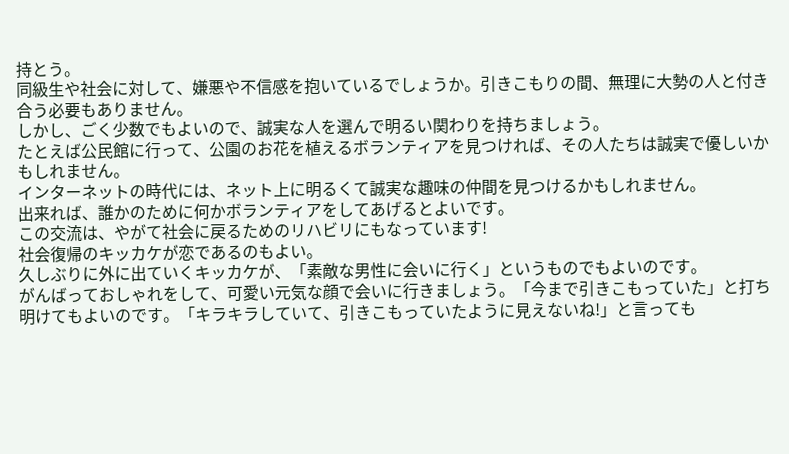持とう。
同級生や社会に対して、嫌悪や不信感を抱いているでしょうか。引きこもりの間、無理に大勢の人と付き合う必要もありません。
しかし、ごく少数でもよいので、誠実な人を選んで明るい関わりを持ちましょう。
たとえば公民館に行って、公園のお花を植えるボランティアを見つければ、その人たちは誠実で優しいかもしれません。
インターネットの時代には、ネット上に明るくて誠実な趣味の仲間を見つけるかもしれません。
出来れば、誰かのために何かボランティアをしてあげるとよいです。
この交流は、やがて社会に戻るためのリハビリにもなっています!
社会復帰のキッカケが恋であるのもよい。
久しぶりに外に出ていくキッカケが、「素敵な男性に会いに行く」というものでもよいのです。
がんばっておしゃれをして、可愛い元気な顔で会いに行きましょう。「今まで引きこもっていた」と打ち明けてもよいのです。「キラキラしていて、引きこもっていたように見えないね!」と言っても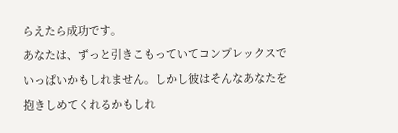らえたら成功です。
あなたは、ずっと引きこもっていてコンプレックスでいっぱいかもしれません。しかし彼はそんなあなたを抱きしめてくれるかもしれ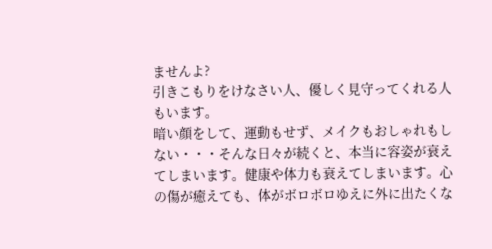ませんよ?
引きこもりをけなさい人、優しく見守ってくれる人もいます。
暗い顔をして、運動もせず、メイクもおしゃれもしない・・・そんな日々が続くと、本当に容姿が衰えてしまいます。健康や体力も衰えてしまいます。心の傷が癒えても、体がボロボロゆえに外に出たくな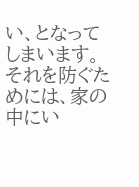い、となってしまいます。
それを防ぐためには、家の中にい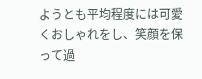ようとも平均程度には可愛くおしゃれをし、笑顔を保って過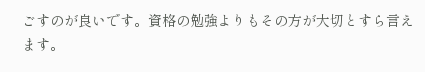ごすのが良いです。資格の勉強よりもその方が大切とすら言えます。